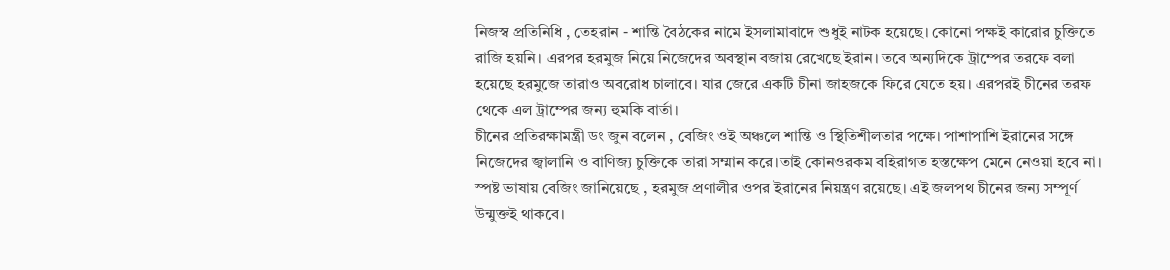নিজস্ব প্রতিনিধি , তেহরান - শান্তি বৈঠকের নামে ইসলামাবাদে শুধুই নাটক হয়েছে। কোনো পক্ষই কারোর চুক্তিতে রাজি হয়নি। এরপর হরমুজ নিয়ে নিজেদের অবস্থান বজায় রেখেছে ইরান। তবে অন্যদিকে ট্রাম্পের তরফে বলা হয়েছে হরমুজে তারাও অবরোধ চালাবে। যার জেরে একটি চীনা জাহজকে ফিরে যেতে হয়। এরপরই চীনের তরফ থেকে এল ট্রাম্পের জন্য হুমকি বার্তা।
চীনের প্রতিরক্ষামন্ত্রী ডং জুন বলেন , বেজিং ওই অঞ্চলে শান্তি ও স্থিতিশীলতার পক্ষে। পাশাপাশি ইরানের সঙ্গে নিজেদের জ্বালানি ও বাণিজ্য চুক্তিকে তারা সম্মান করে।তাই কোনওরকম বহিরাগত হস্তক্ষেপ মেনে নেওয়া হবে না। স্পষ্ট ভাষায় বেজিং জানিয়েছে , হরমুজ প্রণালীর ওপর ইরানের নিয়ন্ত্রণ রয়েছে। এই জলপথ চীনের জন্য সম্পূর্ণ উন্মুক্তই থাকবে।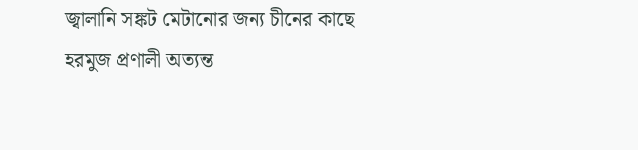জ্বালানি সঙ্কট মেটানোর জন্য চীনের কাছে হরমুজ প্রণালী অত্যন্ত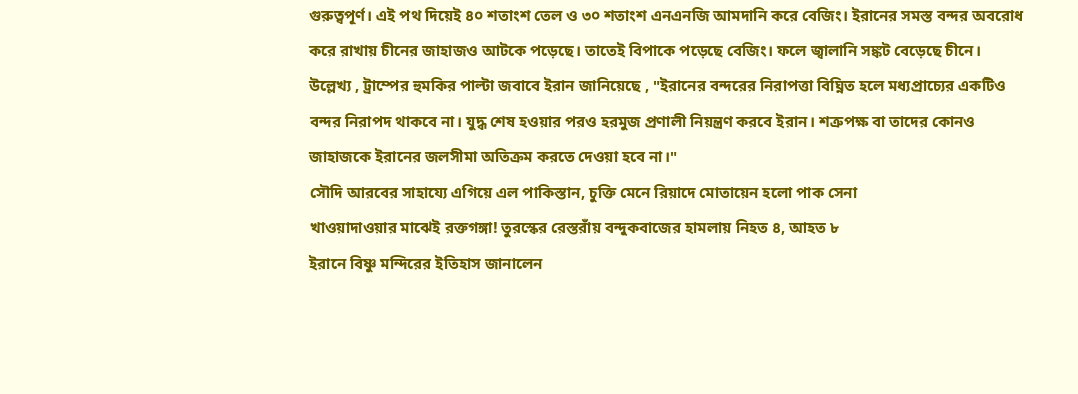গুরুত্বপূর্ণ। এই পথ দিয়েই ৪০ শতাংশ তেল ও ৩০ শতাংশ এনএনজি আমদানি করে বেজিং। ইরানের সমস্ত বন্দর অবরোধ করে রাখায় চীনের জাহাজও আটকে পড়েছে। তাতেই বিপাকে পড়েছে বেজিং। ফলে জ্বালানি সঙ্কট বেড়েছে চীনে।
উল্লেখ্য , ট্রাম্পের হুমকির পাল্টা জবাবে ইরান জানিয়েছে , "ইরানের বন্দরের নিরাপত্তা বিঘ্নিত হলে মধ্যপ্রাচ্যের একটিও বন্দর নিরাপদ থাকবে না। যুদ্ধ শেষ হওয়ার পরও হরমুজ প্রণালী নিয়ন্ত্রণ করবে ইরান। শত্রুপক্ষ বা তাদের কোনও জাহাজকে ইরানের জলসীমা অতিক্রম করতে দেওয়া হবে না।"
সৌদি আরবের সাহায্যে এগিয়ে এল পাকিস্তান, চুক্তি মেনে রিয়াদে মোতায়েন হলো পাক সেনা
খাওয়াদাওয়ার মাঝেই রক্তগঙ্গা! তুরস্কের রেস্তরাঁয় বন্দুকবাজের হামলায় নিহত ৪, আহত ৮
ইরানে বিষ্ণু মন্দিরের ইতিহাস জানালেন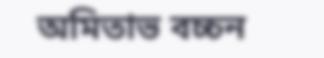অমিতাভ বচ্চন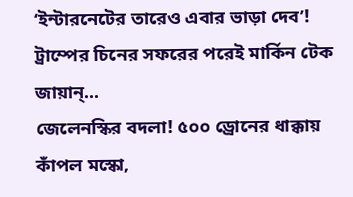‘ইন্টারনেটের তারেও এবার ভাড়া দেব’! ট্রাম্পের চিনের সফরের পরেই মার্কিন টেক জায়ান্...
জেলেনস্কির বদলা! ৫০০ ড্রোনের ধাক্কায় কাঁপল মস্কো,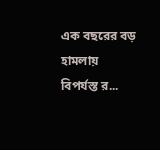এক বছরের বড় হামলায় বিপর্যস্ত র...